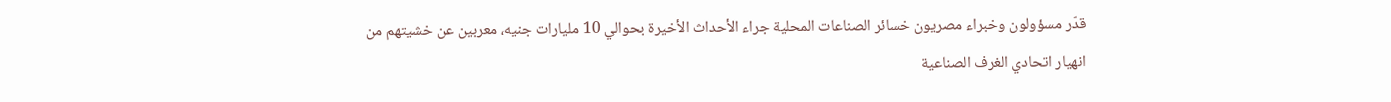قدّر مسؤولون وخبراء مصريون خسائر الصناعات المحلية جراء الأحداث الأخيرة بحوالي 10 مليارات جنيه، معربين عن خشيتهم من انهيار اتحادي الغرف الصناعية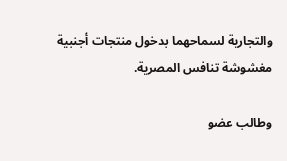والتجارية لسماحهما بدخول منتجات أجنبية مغشوشة تنافس المصرية.

وطالب عضو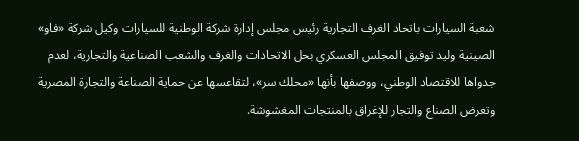شعبة السيارات باتحاد الغرف التجارية رئيس مجلس إدارة شركة الوطنية للسيارات وكيل شركة «فاو» الصينية وليد توفيق المجلس العسكري بحل الاتحادات والغرف والشعب الصناعية والتجارية، لعدم جدواها للاقتصاد الوطني، ووصفها بأنها «محلك سر»، لتقاعسها عن حماية الصناعة والتجارة المصرية وتعرض الصناع والتجار للإغراق بالمنتجات المغشوشة.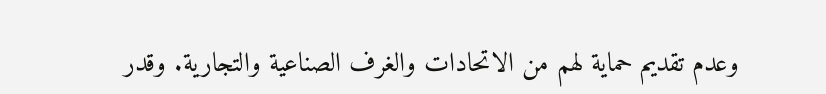وعدم تقديم حماية لهم من الاتحادات والغرف الصناعية والتجارية. وقدر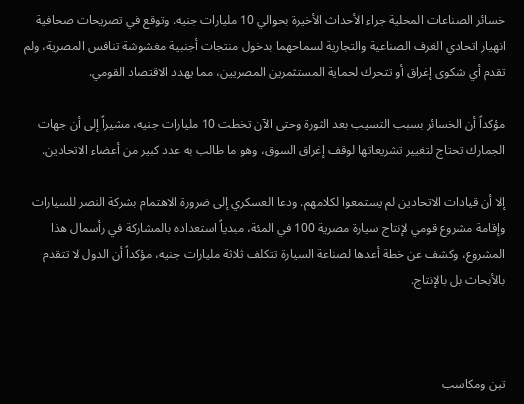خسائر الصناعات المحلية جراء الأحداث الأخيرة بحوالي 10 مليارات جنيه. وتوقع في تصريحات صحافية انهيار اتحادي الغرف الصناعية والتجارية لسماحهما بدخول منتجات أجنبية مغشوشة تنافس المصرية، ولم تقدم أي شكوى إغراق أو تتحرك لحماية المستثمرين المصريين، مما يهدد الاقتصاد القومي.

مؤكداً أن الخسائر بسبب التسيب بعد الثورة وحتى الآن تخطت 10 مليارات جنيه، مشيراً إلى أن جهات الجمارك تحتاج لتغيير تشريعاتها لوقف إغراق السوق، وهو ما طالب به عدد كبير من أعضاء الاتحادين.

إلا أن قيادات الاتحادين لم يستمعوا لكلامهم. ودعا العسكري إلى ضرورة الاهتمام بشركة النصر للسيارات وإقامة مشروع قومي لإنتاج سيارة مصرية 100 في المئة، مبدياً استعداده بالمشاركة في رأسمال هذا المشروع، وكشف عن خطة أعدها لصناعة السيارة تتكلف ثلاثة مليارات جنيه، مؤكداً أن الدول لا تتقدم بالأبحاث بل بالإنتاج.



تبن ومكاسب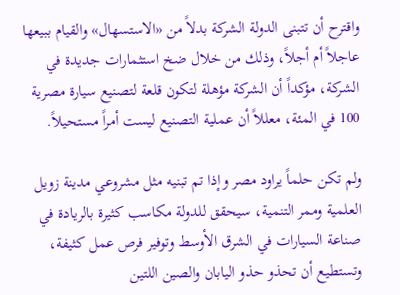واقترح أن تتبنى الدولة الشركة بدلاً من «الاستسهال» والقيام ببيعها عاجلاً أم أجلاً، وذلك من خلال ضخ استثمارات جديدة في الشركة، مؤكداً أن الشركة مؤهلة لتكون قلعة لتصنيع سيارة مصرية 100 في المئة، معللاً أن عملية التصنيع ليست أمراً مستحيلاً.

ولم تكن حلماً يراود مصر وإذا تم تبنيه مثل مشروعي مدينة زويل العلمية وممر التنمية، سيحقق للدولة مكاسب كثيرة بالريادة في صناعة السيارات في الشرق الأوسط وتوفير فرص عمل كثيفة، وتستطيع أن تحذو حذو اليابان والصين اللتين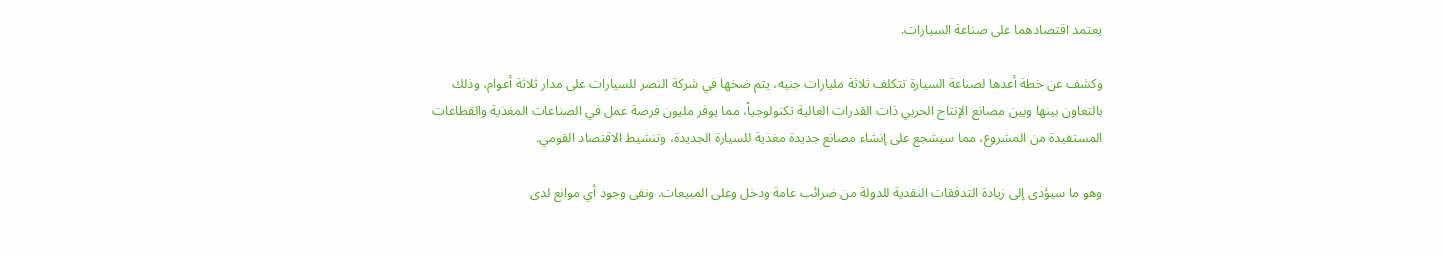يعتمد اقتصادهما على صناعة السيارات.

وكشف عن خطة أعدها لصناعة السيارة تتكلف ثلاثة مليارات جنيه، يتم ضخها في شركة النصر للسيارات على مدار ثلاثة أعوام، وذلك بالتعاون بينها وبين مصانع الإنتاج الحربي ذات القدرات العالية تكنولوجياً، مما يوفر مليون فرصة عمل في الصناعات المغذية والقطاعات المستفيدة من المشروع، مما سيشجع على إنشاء مصانع جديدة مغذية للسيارة الجديدة، وتنشيط الاقتصاد القومي.

وهو ما سيؤدى إلى زيادة التدفقات النقدية للدولة من ضرائب عامة ودخل وعلى المبيعات. ونفى وجود أي موانع لدى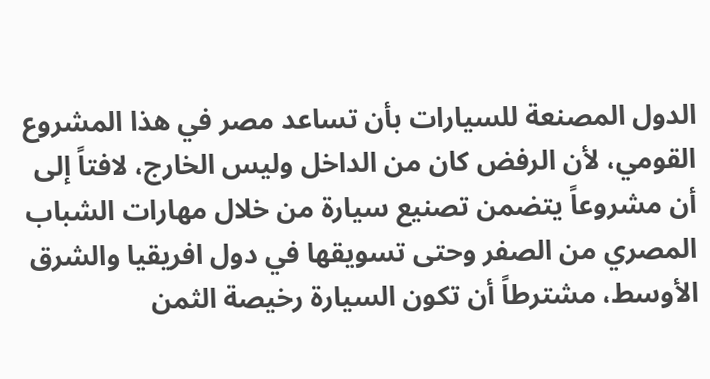الدول المصنعة للسيارات بأن تساعد مصر في هذا المشروع القومي، لأن الرفض كان من الداخل وليس الخارج، لافتاً إلى أن مشروعاً يتضمن تصنيع سيارة من خلال مهارات الشباب المصري من الصفر وحتى تسويقها في دول افريقيا والشرق الأوسط، مشترطاً أن تكون السيارة رخيصة الثمن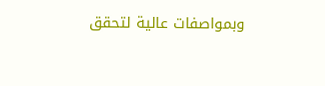وبمواصفات عالية لتحقق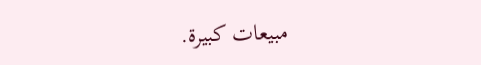مبيعات كبيرة.